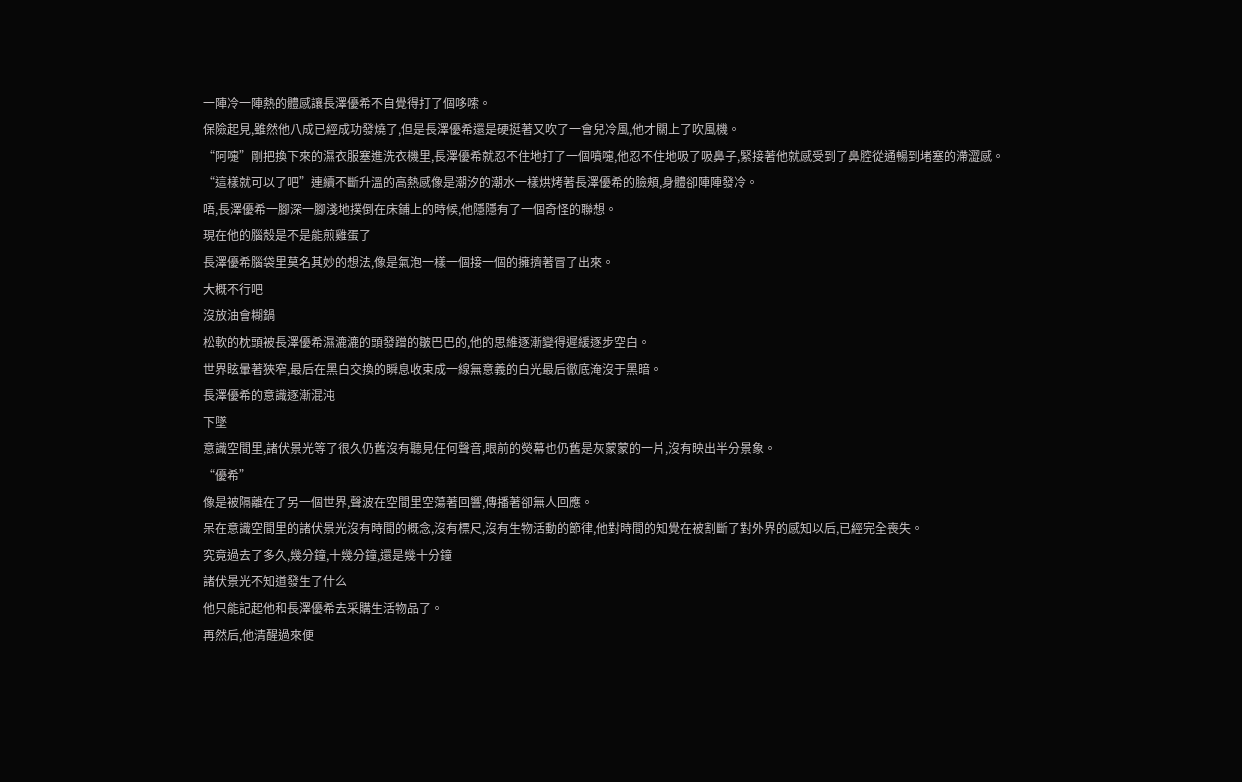一陣冷一陣熱的體感讓長澤優希不自覺得打了個哆嗦。
保險起見,雖然他八成已經成功發燒了,但是長澤優希還是硬挺著又吹了一會兒冷風,他才關上了吹風機。
“阿嚏”剛把換下來的濕衣服塞進洗衣機里,長澤優希就忍不住地打了一個噴嚏,他忍不住地吸了吸鼻子,緊接著他就感受到了鼻腔從通暢到堵塞的滯澀感。
“這樣就可以了吧”連續不斷升溫的高熱感像是潮汐的潮水一樣烘烤著長澤優希的臉頰,身體卻陣陣發冷。
唔,長澤優希一腳深一腳淺地撲倒在床鋪上的時候,他隱隱有了一個奇怪的聯想。
現在他的腦殼是不是能煎雞蛋了
長澤優希腦袋里莫名其妙的想法,像是氣泡一樣一個接一個的擁擠著冒了出來。
大概不行吧
沒放油會糊鍋
松軟的枕頭被長澤優希濕漉漉的頭發蹭的皺巴巴的,他的思維逐漸變得遲緩逐步空白。
世界眩暈著狹窄,最后在黑白交換的瞬息收束成一線無意義的白光最后徹底淹沒于黑暗。
長澤優希的意識逐漸混沌
下墜
意識空間里,諸伏景光等了很久仍舊沒有聽見任何聲音,眼前的熒幕也仍舊是灰蒙蒙的一片,沒有映出半分景象。
“優希”
像是被隔離在了另一個世界,聲波在空間里空蕩著回響,傳播著卻無人回應。
呆在意識空間里的諸伏景光沒有時間的概念,沒有標尺,沒有生物活動的節律,他對時間的知覺在被割斷了對外界的感知以后,已經完全喪失。
究竟過去了多久,幾分鐘,十幾分鐘,還是幾十分鐘
諸伏景光不知道發生了什么
他只能記起他和長澤優希去采購生活物品了。
再然后,他清醒過來便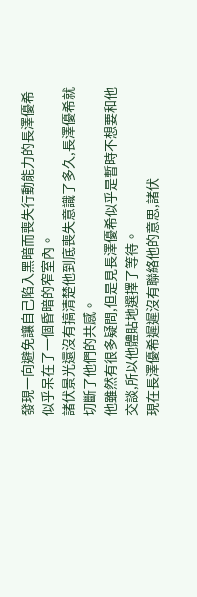發現一向避免讓自己陷入黑暗而喪失行動能力的長澤優希似乎呆在了一個昏暗的窄室內。
諸伏景光還沒有搞清楚他到底喪失意識了多久,長澤優希就切斷了他們的共感。
他雖然有很多疑問,但是見長澤優希似乎是暫時不想要和他交談,所以他體貼地選擇了等待。
現在長澤優希遲遲沒有聯絡他的意思,諸伏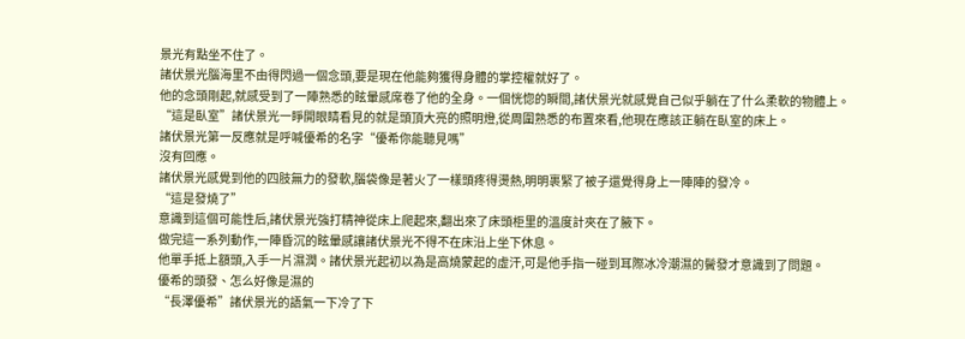景光有點坐不住了。
諸伏景光腦海里不由得閃過一個念頭,要是現在他能夠獲得身體的掌控權就好了。
他的念頭剛起,就感受到了一陣熟悉的眩暈感席卷了他的全身。一個恍惚的瞬間,諸伏景光就感覺自己似乎躺在了什么柔軟的物體上。
“這是臥室”諸伏景光一睜開眼睛看見的就是頭頂大亮的照明燈,從周圍熟悉的布置來看,他現在應該正躺在臥室的床上。
諸伏景光第一反應就是呼喊優希的名字“優希你能聽見嗎”
沒有回應。
諸伏景光感覺到他的四肢無力的發軟,腦袋像是著火了一樣頭疼得燙熱,明明裹緊了被子還覺得身上一陣陣的發冷。
“這是發燒了”
意識到這個可能性后,諸伏景光強打精神從床上爬起來,翻出來了床頭柜里的溫度計夾在了腋下。
做完這一系列動作,一陣昏沉的眩暈感讓諸伏景光不得不在床沿上坐下休息。
他單手抵上額頭,入手一片濕潤。諸伏景光起初以為是高燒蒙起的虛汗,可是他手指一碰到耳際冰冷潮濕的鬢發才意識到了問題。
優希的頭發、怎么好像是濕的
“長澤優希”諸伏景光的語氣一下冷了下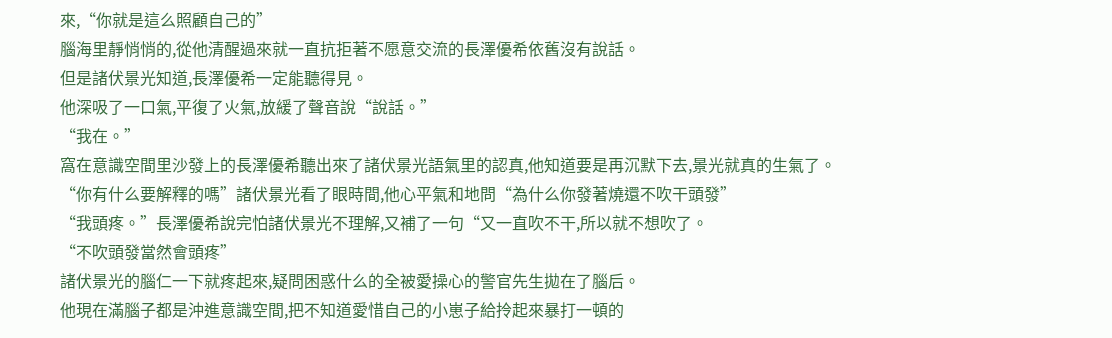來,“你就是這么照顧自己的”
腦海里靜悄悄的,從他清醒過來就一直抗拒著不愿意交流的長澤優希依舊沒有說話。
但是諸伏景光知道,長澤優希一定能聽得見。
他深吸了一口氣,平復了火氣,放緩了聲音說“說話。”
“我在。”
窩在意識空間里沙發上的長澤優希聽出來了諸伏景光語氣里的認真,他知道要是再沉默下去,景光就真的生氣了。
“你有什么要解釋的嗎”諸伏景光看了眼時間,他心平氣和地問“為什么你發著燒還不吹干頭發”
“我頭疼。”長澤優希說完怕諸伏景光不理解,又補了一句“又一直吹不干,所以就不想吹了。
“不吹頭發當然會頭疼”
諸伏景光的腦仁一下就疼起來,疑問困惑什么的全被愛操心的警官先生拋在了腦后。
他現在滿腦子都是沖進意識空間,把不知道愛惜自己的小崽子給拎起來暴打一頓的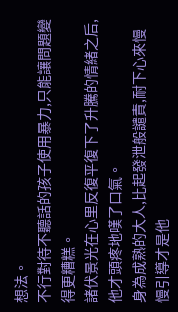想法。
不行對待不聽話的孩子使用暴力,只能讓問題變得更糟糕。
諸伏景光在心里反復平復下了升騰的情緒之后,他才頭疼地嘆了口氣。
身為成熟的大人,比起發泄般譴責,耐下心來慢慢引導才是他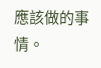應該做的事情。